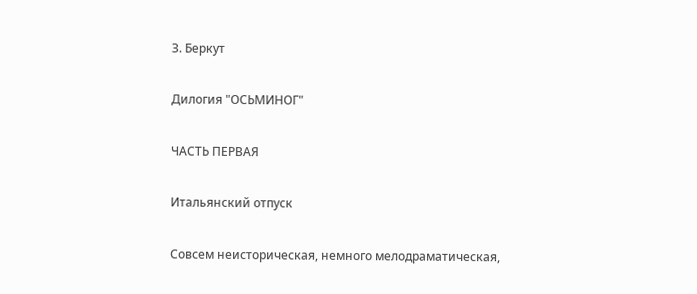З. Беркут

Дилогия "ОСЬМИНОГ"

ЧАСТЬ ПЕРВАЯ

Итальянский отпуск

Совсем неисторическая, немного мелодраматическая,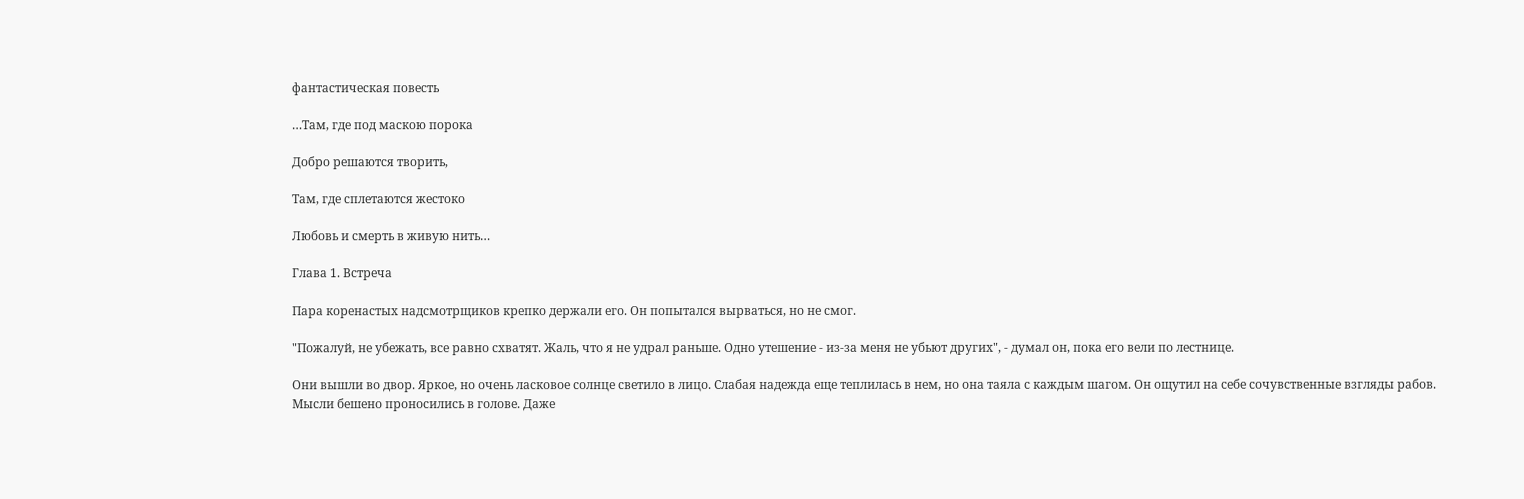фантастическая повесть

…Там, где под маскою порока

Добро решаются творить,

Там, где сплетаются жестоко

Любовь и смерть в живую нить…

Глава 1. Встреча

Пара коренастых надсмотрщиков крепко держали его. Он попытался вырваться, но не смог.

"Пожалуй, не убежать, все равно схватят. Жаль, что я не удрал раньше. Одно утешение - из-за меня не убьют других", - думал он, пока его вели по лестнице.

Они вышли во двор. Яркое, но очень ласковое солнце светило в лицо. Слабая надежда еще теплилась в нем, но она таяла с каждым шагом. Он ощутил на себе сочувственные взгляды рабов. Мысли бешено проносились в голове. Даже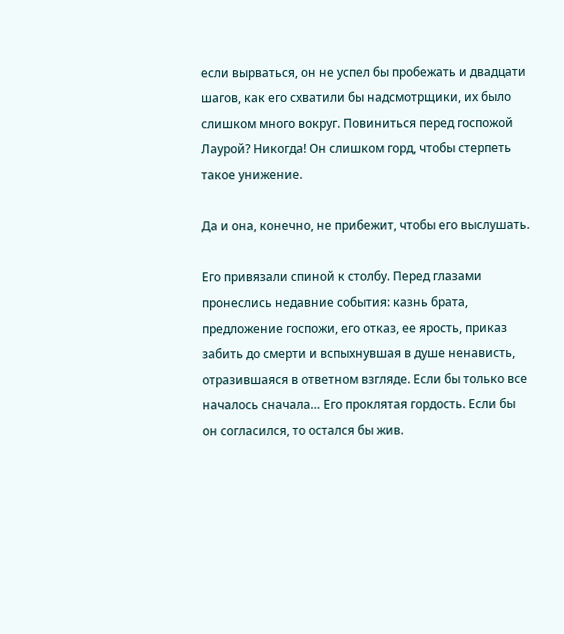если вырваться, он не успел бы пробежать и двадцати шагов, как его схватили бы надсмотрщики, их было слишком много вокруг. Повиниться перед госпожой Лаурой? Никогда! Он слишком горд, чтобы стерпеть такое унижение.

Да и она, конечно, не прибежит, чтобы его выслушать.

Его привязали спиной к столбу. Перед глазами пронеслись недавние события: казнь брата, предложение госпожи, его отказ, ее ярость, приказ забить до смерти и вспыхнувшая в душе ненависть, отразившаяся в ответном взгляде. Если бы только все началось сначала… Его проклятая гордость. Если бы он согласился, то остался бы жив.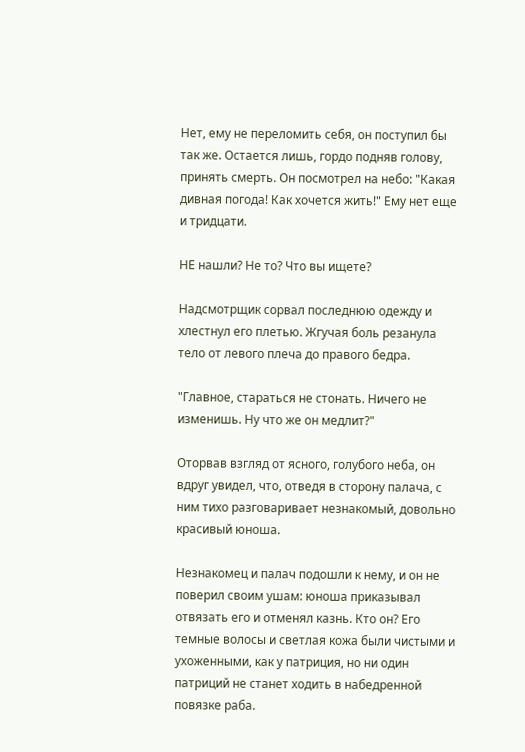Нет, ему не переломить себя, он поступил бы так же. Остается лишь, гордо подняв голову, принять смерть. Он посмотрел на небо: "Какая дивная погода! Как хочется жить!" Ему нет еще и тридцати.

НЕ нашли? Не то? Что вы ищете?

Надсмотрщик сорвал последнюю одежду и хлестнул его плетью. Жгучая боль резанула тело от левого плеча до правого бедра.

"Главное, стараться не стонать. Ничего не изменишь. Ну что же он медлит?"

Оторвав взгляд от ясного, голубого неба, он вдруг увидел, что, отведя в сторону палача, с ним тихо разговаривает незнакомый, довольно красивый юноша.

Незнакомец и палач подошли к нему, и он не поверил своим ушам: юноша приказывал отвязать его и отменял казнь. Кто он? Его темные волосы и светлая кожа были чистыми и ухоженными, как у патриция, но ни один патриций не станет ходить в набедренной повязке раба.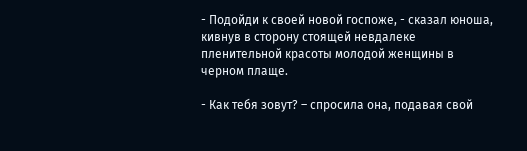- Подойди к своей новой госпоже, - сказал юноша, кивнув в сторону стоящей невдалеке пленительной красоты молодой женщины в черном плаще.

- Как тебя зовут? – спросила она, подавая свой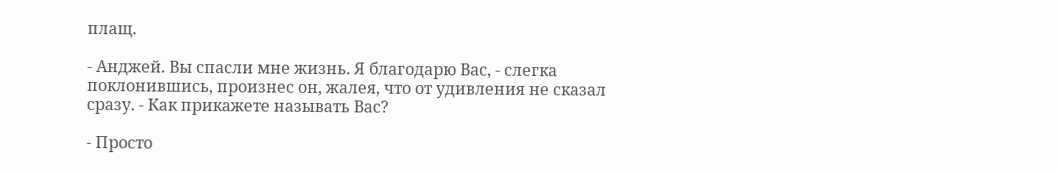плащ.

- Анджей. Вы спасли мне жизнь. Я благодарю Вас, - слегка поклонившись, произнес он, жалея, что от удивления не сказал сразу. - Как прикажете называть Вас?

- Просто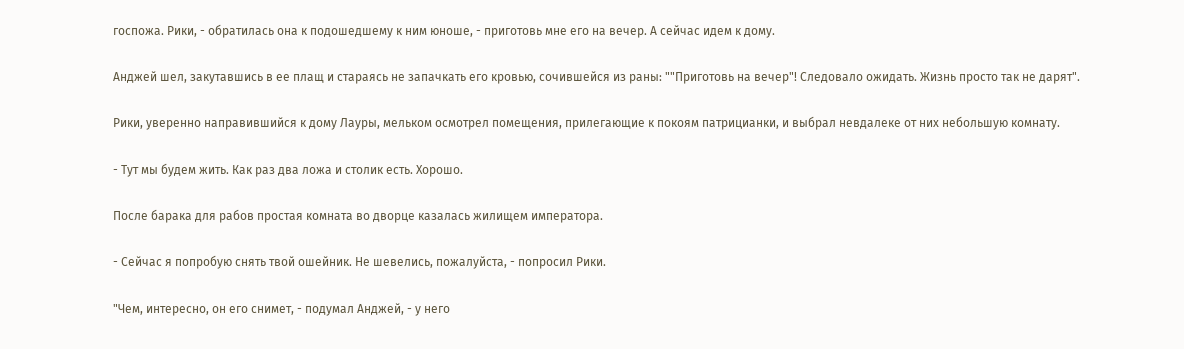госпожа. Рики, - обратилась она к подошедшему к ним юноше, - приготовь мне его на вечер. А сейчас идем к дому.

Анджей шел, закутавшись в ее плащ и стараясь не запачкать его кровью, сочившейся из раны: ""Приготовь на вечер"! Следовало ожидать. Жизнь просто так не дарят".

Рики, уверенно направившийся к дому Лауры, мельком осмотрел помещения, прилегающие к покоям патрицианки, и выбрал невдалеке от них небольшую комнату.

- Тут мы будем жить. Как раз два ложа и столик есть. Хорошо.

После барака для рабов простая комната во дворце казалась жилищем императора.

- Сейчас я попробую снять твой ошейник. Не шевелись, пожалуйста, - попросил Рики.

"Чем, интересно, он его снимет, - подумал Анджей, - у него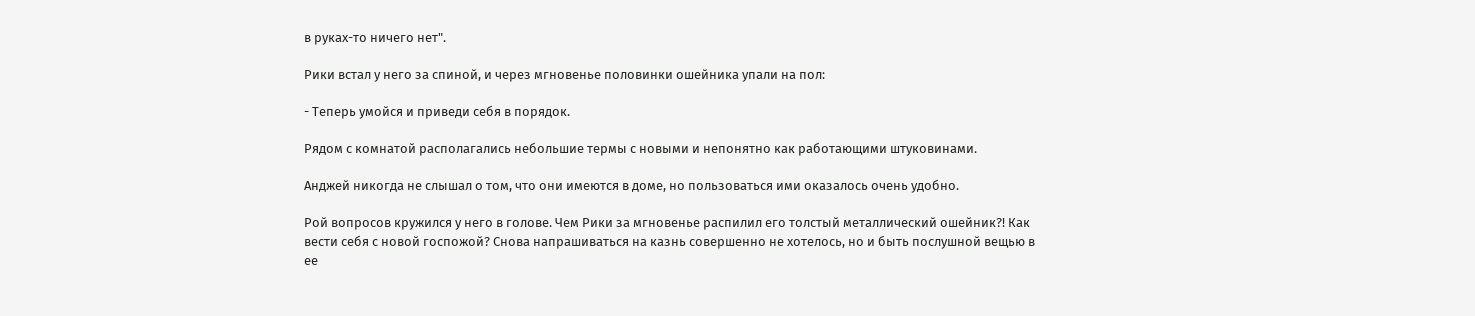в руках-то ничего нет".

Рики встал у него за спиной, и через мгновенье половинки ошейника упали на пол:

- Теперь умойся и приведи себя в порядок.

Рядом с комнатой располагались небольшие термы с новыми и непонятно как работающими штуковинами.

Анджей никогда не слышал о том, что они имеются в доме, но пользоваться ими оказалось очень удобно.

Рой вопросов кружился у него в голове. Чем Рики за мгновенье распилил его толстый металлический ошейник?! Как вести себя с новой госпожой? Снова напрашиваться на казнь совершенно не хотелось, но и быть послушной вещью в ее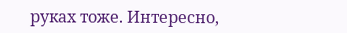руках тоже. Интересно,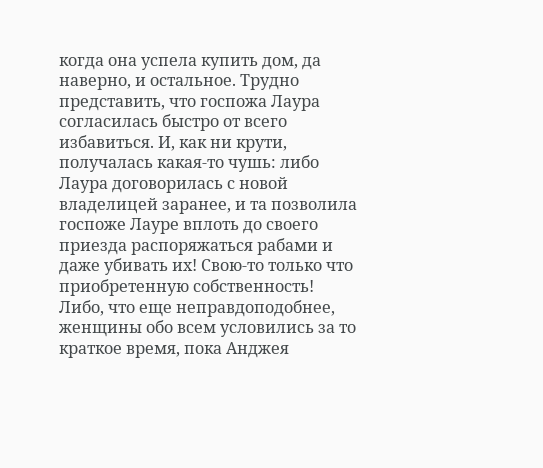когда она успела купить дом, да наверно, и остальное. Трудно представить, что госпожа Лаура согласилась быстро от всего избавиться. И, как ни крути, получалась какая-то чушь: либо Лаура договорилась с новой владелицей заранее, и та позволила госпоже Лауре вплоть до своего приезда распоряжаться рабами и даже убивать их! Свою-то только что приобретенную собственность! Либо, что еще неправдоподобнее, женщины обо всем условились за то краткое время, пока Анджея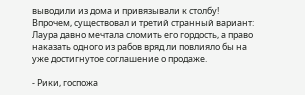выводили из дома и привязывали к столбу! Впрочем, существовал и третий странный вариант: Лаура давно мечтала сломить его гордость, а право наказать одного из рабов вряд ли повлияло бы на уже достигнутое соглашение о продаже.

- Рики, госпожа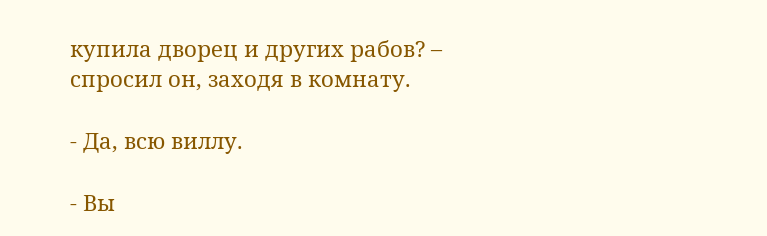купила дворец и других рабов? – спросил он, заходя в комнату.

- Да, всю виллу.

- Вы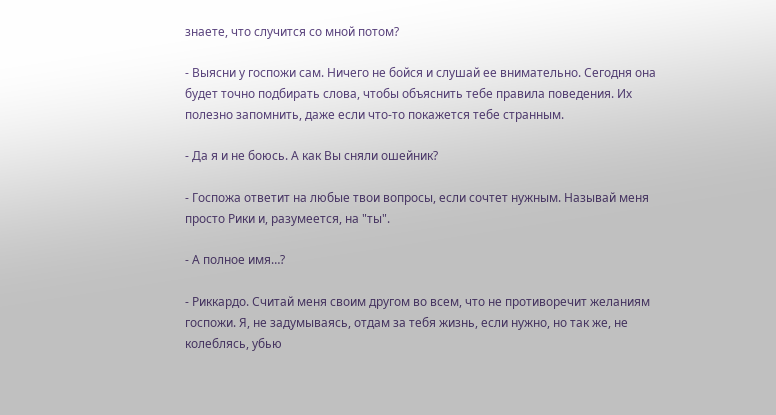знаете, что случится со мной потом?

- Выясни у госпожи сам. Ничего не бойся и слушай ее внимательно. Сегодня она будет точно подбирать слова, чтобы объяснить тебе правила поведения. Их полезно запомнить, даже если что-то покажется тебе странным.

- Да я и не боюсь. А как Вы сняли ошейник?

- Госпожа ответит на любые твои вопросы, если сочтет нужным. Называй меня просто Рики и, разумеется, на "ты".

- А полное имя…?

- Риккардо. Считай меня своим другом во всем, что не противоречит желаниям госпожи. Я, не задумываясь, отдам за тебя жизнь, если нужно, но так же, не колеблясь, убью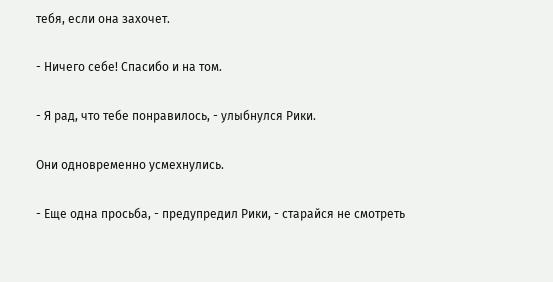тебя, если она захочет.

- Ничего себе! Спасибо и на том.

- Я рад, что тебе понравилось, - улыбнулся Рики.

Они одновременно усмехнулись.

- Еще одна просьба, - предупредил Рики, - старайся не смотреть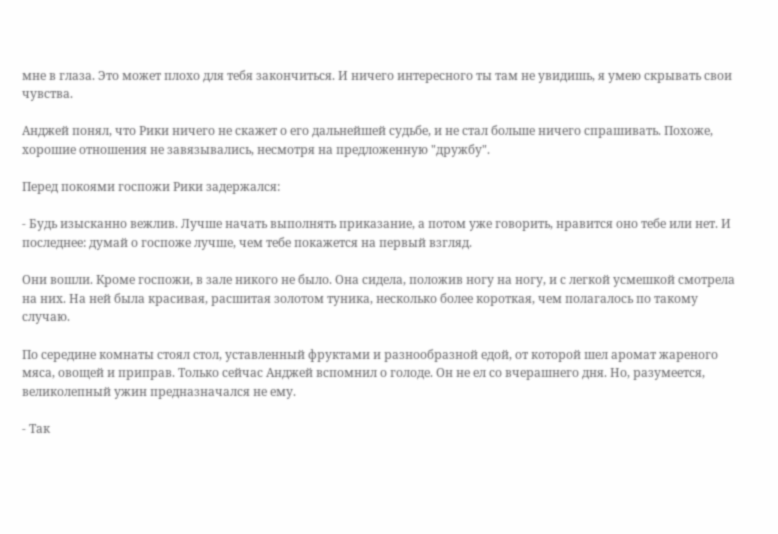мне в глаза. Это может плохо для тебя закончиться. И ничего интересного ты там не увидишь, я умею скрывать свои чувства.

Анджей понял, что Рики ничего не скажет о его дальнейшей судьбе, и не стал больше ничего спрашивать. Похоже, хорошие отношения не завязывались, несмотря на предложенную "дружбу".

Перед покоями госпожи Рики задержался:

- Будь изысканно вежлив. Лучше начать выполнять приказание, а потом уже говорить, нравится оно тебе или нет. И последнее: думай о госпоже лучше, чем тебе покажется на первый взгляд.

Они вошли. Кроме госпожи, в зале никого не было. Она сидела, положив ногу на ногу, и с легкой усмешкой смотрела на них. На ней была красивая, расшитая золотом туника, несколько более короткая, чем полагалось по такому случаю.

По середине комнаты стоял стол, уставленный фруктами и разнообразной едой, от которой шел аромат жареного мяса, овощей и приправ. Только сейчас Анджей вспомнил о голоде. Он не ел со вчерашнего дня. Но, разумеется, великолепный ужин предназначался не ему.

- Так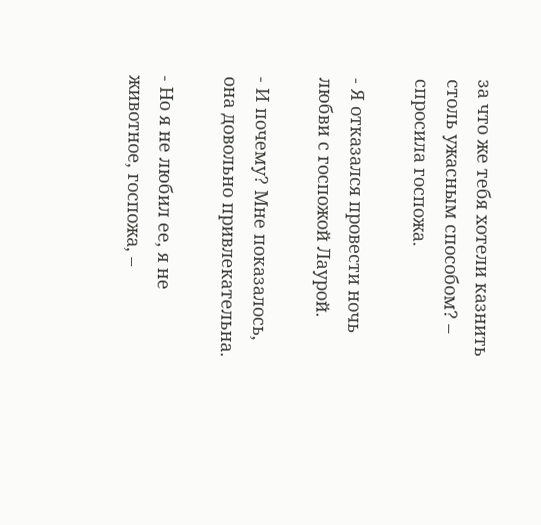за что же тебя хотели казнить столь ужасным способом? – спросила госпожа.

- Я отказался провести ночь любви с госпожой Лаурой.

- И почему? Мне показалось, она довольно привлекательна.

- Но я не любил ее, я не животное, госпожа, –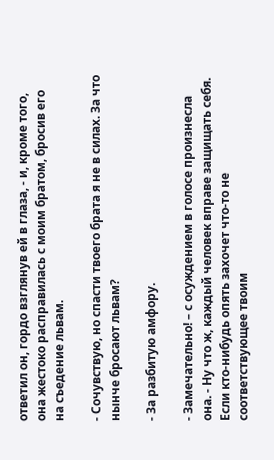ответил он, гордо взглянув ей в глаза, - и, кроме того, она жестоко расправилась с моим братом, бросив его на съедение львам.

- Сочувствую, но спасти твоего брата я не в силах. За что нынче бросают львам?

- За разбитую амфору.

- Замечательно! – с осуждением в голосе произнесла она. - Ну что ж, каждый человек вправе защищать себя. Если кто-нибудь опять захочет что-то не соответствующее твоим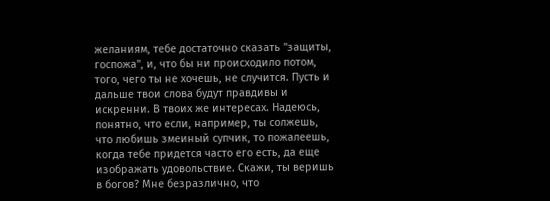желаниям, тебе достаточно сказать "защиты, госпожа", и, что бы ни происходило потом, того, чего ты не хочешь, не случится. Пусть и дальше твои слова будут правдивы и искренни. В твоих же интересах. Надеюсь, понятно, что если, например, ты солжешь, что любишь змеиный супчик, то пожалеешь, когда тебе придется часто его есть, да еще изображать удовольствие. Скажи, ты веришь в богов? Мне безразлично, что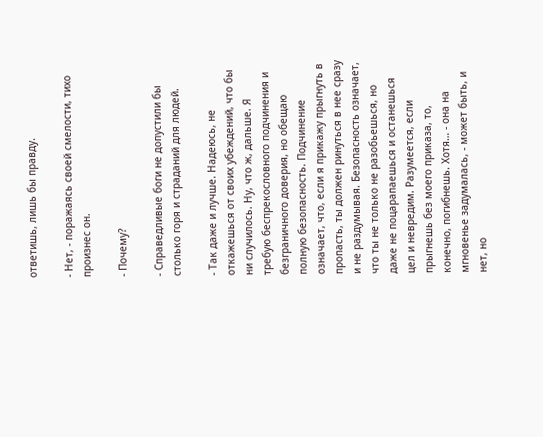ответишь, лишь бы правду.

- Нет, - поражаясь своей смелости, тихо произнес он.

- Почему?

- Справедливые боги не допустили бы столько горя и страданий для людей.

- Так даже и лучше. Надеюсь, не откажешься от своих убеждений, что бы ни случилось. Ну, что ж, дальше. Я требую беспрекословного подчинения и безграничного доверия, но обещаю полную безопасность. Подчинение означает, что, если я прикажу прыгнуть в пропасть, ты должен ринуться в нее сразу и не раздумывая. Безопасность означает, что ты не только не разобьешься, но даже не поцарапаешься и останешься цел и невредим. Разумеется, если прыгнешь без моего приказа, то, конечно, погибнешь. Хотя… - она на мгновенье задумалась, - может быть, и нет, но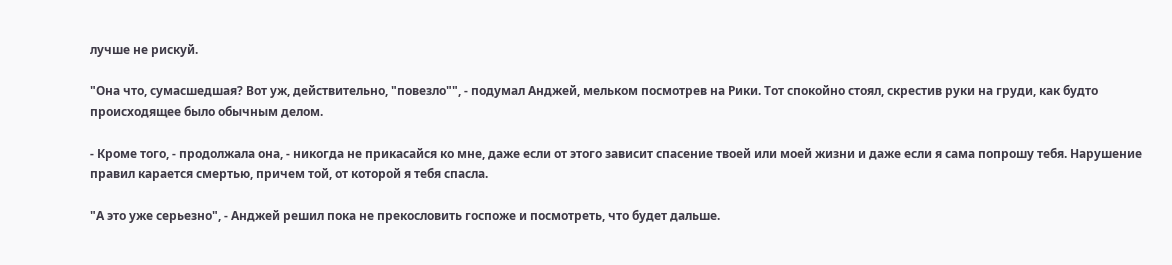лучше не рискуй.

"Она что, сумасшедшая? Вот уж, действительно, "повезло"", - подумал Анджей, мельком посмотрев на Рики. Тот спокойно стоял, скрестив руки на груди, как будто происходящее было обычным делом.

- Кроме того, - продолжала она, - никогда не прикасайся ко мне, даже если от этого зависит спасение твоей или моей жизни и даже если я сама попрошу тебя. Нарушение правил карается смертью, причем той, от которой я тебя спасла.

"А это уже серьезно", - Анджей решил пока не прекословить госпоже и посмотреть, что будет дальше.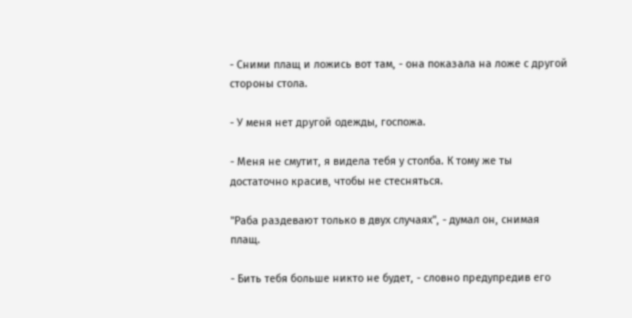- Сними плащ и ложись вот там, - она показала на ложе с другой стороны стола.

- У меня нет другой одежды, госпожа.

- Меня не смутит, я видела тебя у столба. К тому же ты достаточно красив, чтобы не стесняться.

"Раба раздевают только в двух случаях", - думал он, снимая плащ.

- Бить тебя больше никто не будет, - словно предупредив его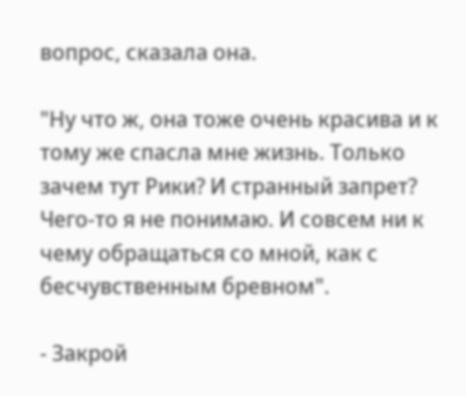вопрос, сказала она.

"Ну что ж, она тоже очень красива и к тому же спасла мне жизнь. Только зачем тут Рики? И странный запрет? Чего-то я не понимаю. И совсем ни к чему обращаться со мной, как с бесчувственным бревном".

- Закрой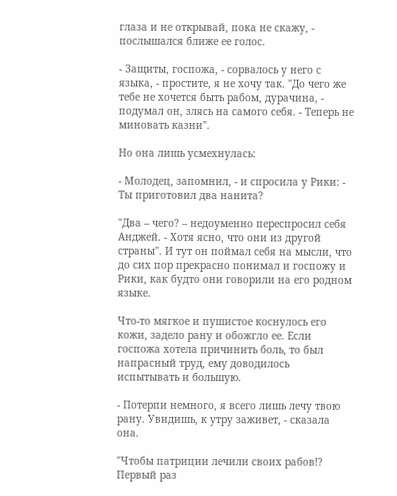глаза и не открывай, пока не скажу, - послышался ближе ее голос.

- Защиты, госпожа, - сорвалось у него с языка, - простите, я не хочу так. "До чего же тебе не хочется быть рабом, дурачина, - подумал он, злясь на самого себя. - Теперь не миновать казни".

Но она лишь усмехнулась:

- Молодец, запомнил, - и спросила у Рики: - Ты приготовил два нанита?

"Два – чего? – недоуменно переспросил себя Анджей. - Хотя ясно, что они из другой страны". И тут он поймал себя на мысли, что до сих пор прекрасно понимал и госпожу и Рики, как будто они говорили на его родном языке.

Что-то мягкое и пушистое коснулось его кожи, задело рану и обожгло ее. Если госпожа хотела причинить боль, то был напрасный труд, ему доводилось испытывать и большую.

- Потерпи немного, я всего лишь лечу твою рану. Увидишь, к утру заживет, - сказала она.

"Чтобы патриции лечили своих рабов!? Первый раз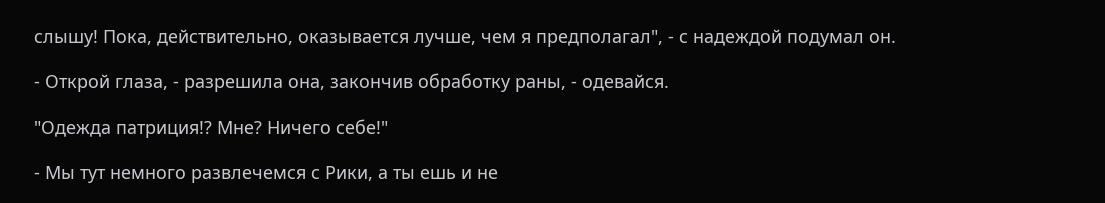слышу! Пока, действительно, оказывается лучше, чем я предполагал", - с надеждой подумал он.

- Открой глаза, - разрешила она, закончив обработку раны, - одевайся.

"Одежда патриция!? Мне? Ничего себе!"

- Мы тут немного развлечемся с Рики, а ты ешь и не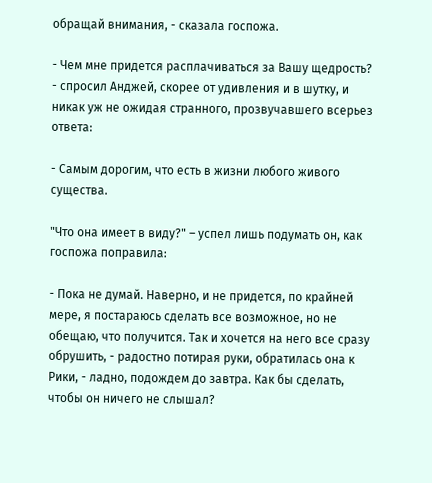обращай внимания, - сказала госпожа.

- Чем мне придется расплачиваться за Вашу щедрость? - спросил Анджей, скорее от удивления и в шутку, и никак уж не ожидая странного, прозвучавшего всерьез ответа:

- Самым дорогим, что есть в жизни любого живого существа.

"Что она имеет в виду?" – успел лишь подумать он, как госпожа поправила:

- Пока не думай. Наверно, и не придется, по крайней мере, я постараюсь сделать все возможное, но не обещаю, что получится. Так и хочется на него все сразу обрушить, - радостно потирая руки, обратилась она к Рики, - ладно, подождем до завтра. Как бы сделать, чтобы он ничего не слышал?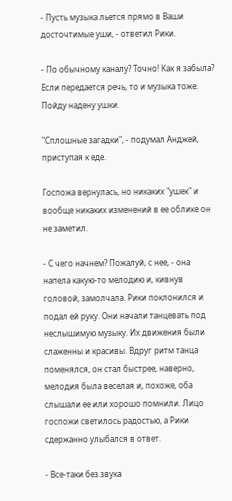- Пусть музыка льется прямо в Ваши досточтимые уши, - ответил Рики.

- По обычному каналу? Точно! Как я забыла? Если передается речь, то и музыка тоже. Пойду надену ушки.

"Сплошные загадки", - подумал Анджей, приступая к еде.

Госпожа вернулась, но никаких "ушек" и вообще никаких изменений в ее облике он не заметил.

- С чего начнем? Пожалуй, с нее, - она напела какую-то мелодию и, кивнув головой, замолчала. Рики поклонился и подал ей руку. Они начали танцевать под неслышимую музыку. Их движения были слаженны и красивы. Вдруг ритм танца поменялся, он стал быстрее, наверно, мелодия была веселая и, похоже, оба слышали ее или хорошо помнили. Лицо госпожи светилось радостью, а Рики сдержанно улыбался в ответ.

- Все-таки без звука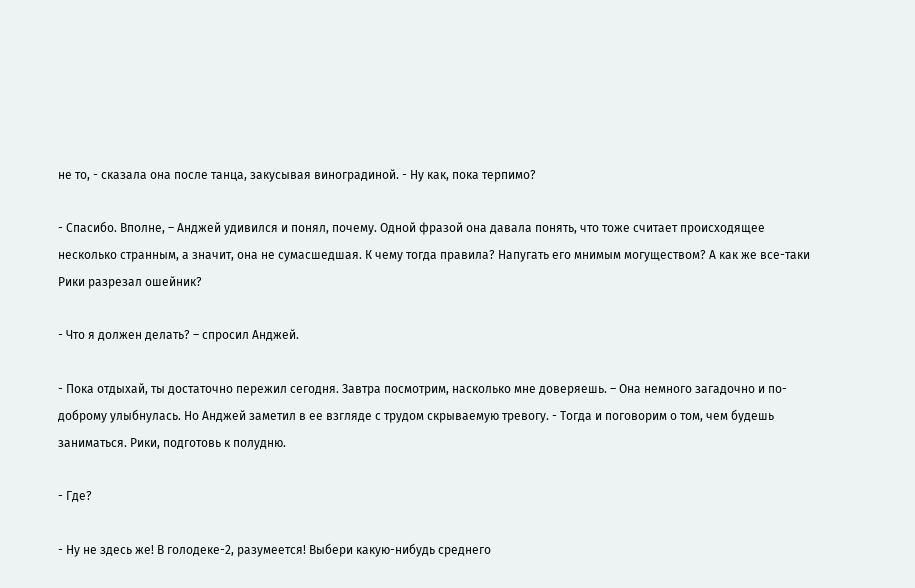не то, - сказала она после танца, закусывая виноградиной. - Ну как, пока терпимо?

- Спасибо. Вполне, – Анджей удивился и понял, почему. Одной фразой она давала понять, что тоже считает происходящее несколько странным, а значит, она не сумасшедшая. К чему тогда правила? Напугать его мнимым могуществом? А как же все-таки Рики разрезал ошейник?

- Что я должен делать? – спросил Анджей.

- Пока отдыхай, ты достаточно пережил сегодня. Завтра посмотрим, насколько мне доверяешь. – Она немного загадочно и по-доброму улыбнулась. Но Анджей заметил в ее взгляде с трудом скрываемую тревогу. - Тогда и поговорим о том, чем будешь заниматься. Рики, подготовь к полудню.

- Где?

- Ну не здесь же! В голодеке-2, разумеется! Выбери какую-нибудь среднего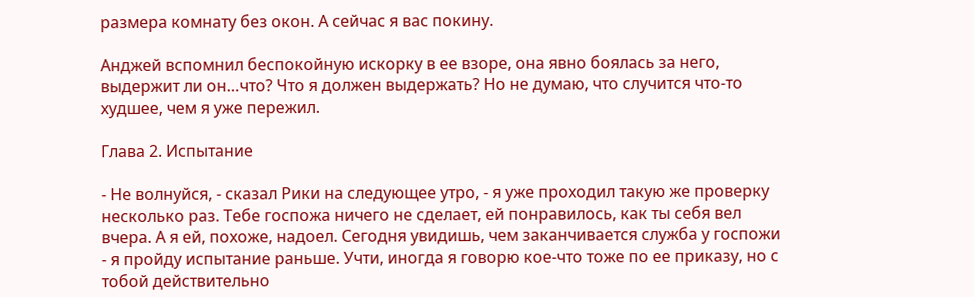размера комнату без окон. А сейчас я вас покину.

Анджей вспомнил беспокойную искорку в ее взоре, она явно боялась за него, выдержит ли он…что? Что я должен выдержать? Но не думаю, что случится что-то худшее, чем я уже пережил.

Глава 2. Испытание

- Не волнуйся, - сказал Рики на следующее утро, - я уже проходил такую же проверку несколько раз. Тебе госпожа ничего не сделает, ей понравилось, как ты себя вел вчера. А я ей, похоже, надоел. Сегодня увидишь, чем заканчивается служба у госпожи - я пройду испытание раньше. Учти, иногда я говорю кое-что тоже по ее приказу, но с тобой действительно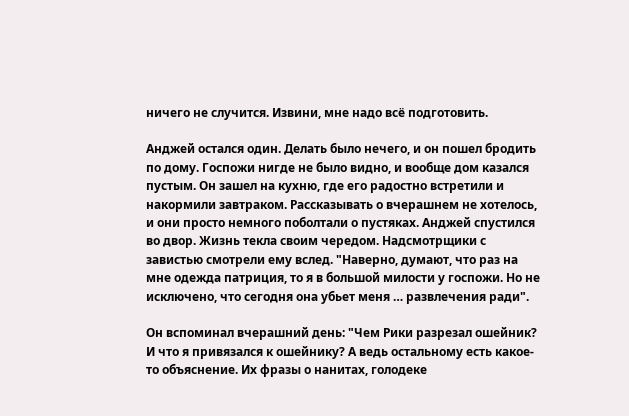ничего не случится. Извини, мне надо всё подготовить.

Анджей остался один. Делать было нечего, и он пошел бродить по дому. Госпожи нигде не было видно, и вообще дом казался пустым. Он зашел на кухню, где его радостно встретили и накормили завтраком. Рассказывать о вчерашнем не хотелось, и они просто немного поболтали о пустяках. Анджей спустился во двор. Жизнь текла своим чередом. Надсмотрщики с завистью смотрели ему вслед. "Наверно, думают, что раз на мне одежда патриция, то я в большой милости у госпожи. Но не исключено, что сегодня она убьет меня … развлечения ради".

Он вспоминал вчерашний день: "Чем Рики разрезал ошейник? И что я привязался к ошейнику? А ведь остальному есть какое-то объяснение. Их фразы о нанитах, голодеке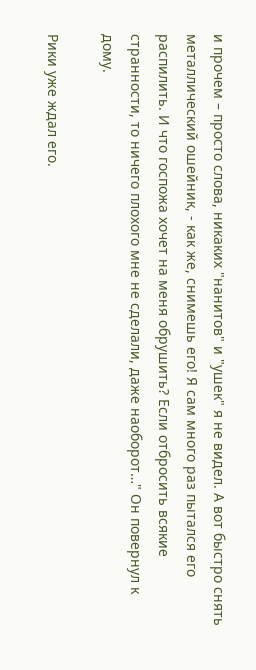и прочем – просто слова, никаких "нанитов" и "ушек" я не видел. А вот быстро снять металлический ошейник, - как же, снимешь его! Я сам много раз пытался его распилить. И что госпожа хочет на меня обрушить? Если отбросить всякие странности, то ничего плохого мне не сделали, даже наоборот…" Он повернул к дому.

Рики уже ждал его.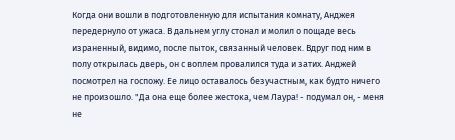Когда они вошли в подготовленную для испытания комнату, Анджея передернуло от ужаса. В дальнем углу стонал и молил о пощаде весь израненный, видимо, после пыток, связанный человек. Вдруг под ним в полу открылась дверь, он с воплем провалился туда и затих. Анджей посмотрел на госпожу. Ее лицо оставалось безучастным, как будто ничего не произошло. "Да она еще более жестока, чем Лаура! - подумал он, - меня не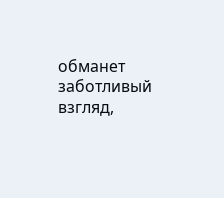обманет заботливый взгляд,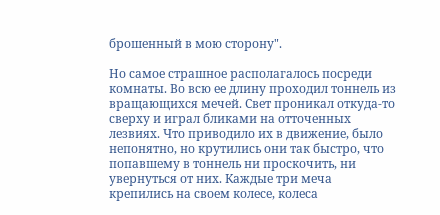брошенный в мою сторону".

Но самое страшное располагалось посреди комнаты. Во всю ее длину проходил тоннель из вращающихся мечей. Свет проникал откуда-то сверху и играл бликами на отточенных лезвиях. Что приводило их в движение, было непонятно, но крутились они так быстро, что попавшему в тоннель ни проскочить, ни увернуться от них. Каждые три меча крепились на своем колесе, колеса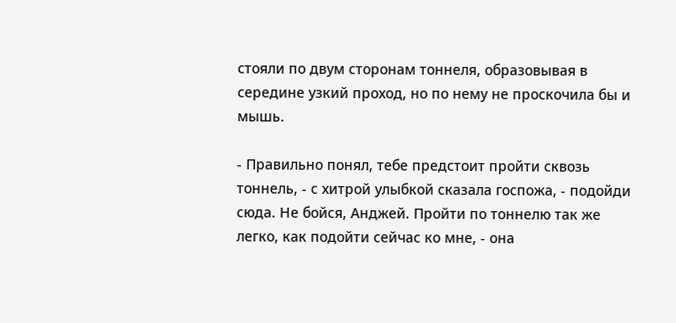стояли по двум сторонам тоннеля, образовывая в середине узкий проход, но по нему не проскочила бы и мышь.

- Правильно понял, тебе предстоит пройти сквозь тоннель, - с хитрой улыбкой сказала госпожа, - подойди сюда. Не бойся, Анджей. Пройти по тоннелю так же легко, как подойти сейчас ко мне, - она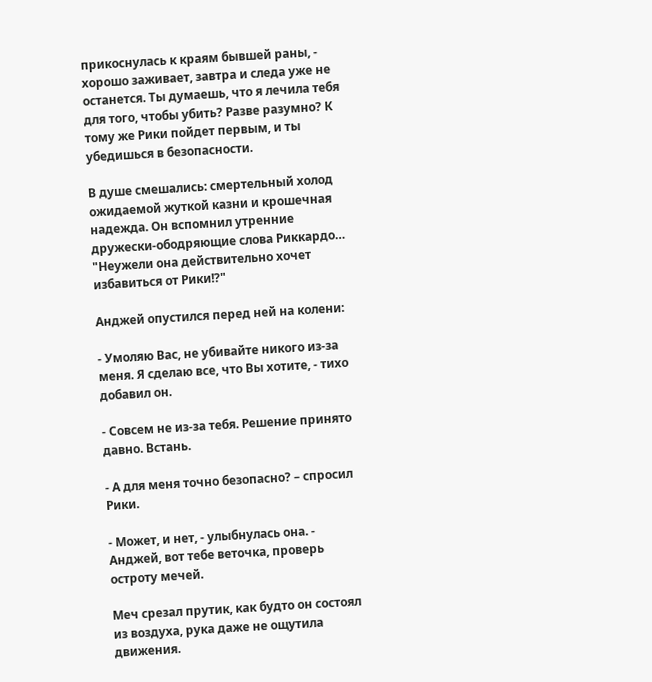прикоснулась к краям бывшей раны, - хорошо заживает, завтра и следа уже не останется. Ты думаешь, что я лечила тебя для того, чтобы убить? Разве разумно? К тому же Рики пойдет первым, и ты убедишься в безопасности.

В душе смешались: смертельный холод ожидаемой жуткой казни и крошечная надежда. Он вспомнил утренние дружески-ободряющие слова Риккардо… "Неужели она действительно хочет избавиться от Рики!?"

Анджей опустился перед ней на колени:

- Умоляю Вас, не убивайте никого из-за меня. Я сделаю все, что Вы хотите, - тихо добавил он.

- Совсем не из-за тебя. Решение принято давно. Встань.

- А для меня точно безопасно? – спросил Рики.

- Может, и нет, - улыбнулась она. - Анджей, вот тебе веточка, проверь остроту мечей.

Меч срезал прутик, как будто он состоял из воздуха, рука даже не ощутила движения.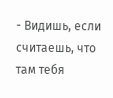- Видишь, если считаешь, что там тебя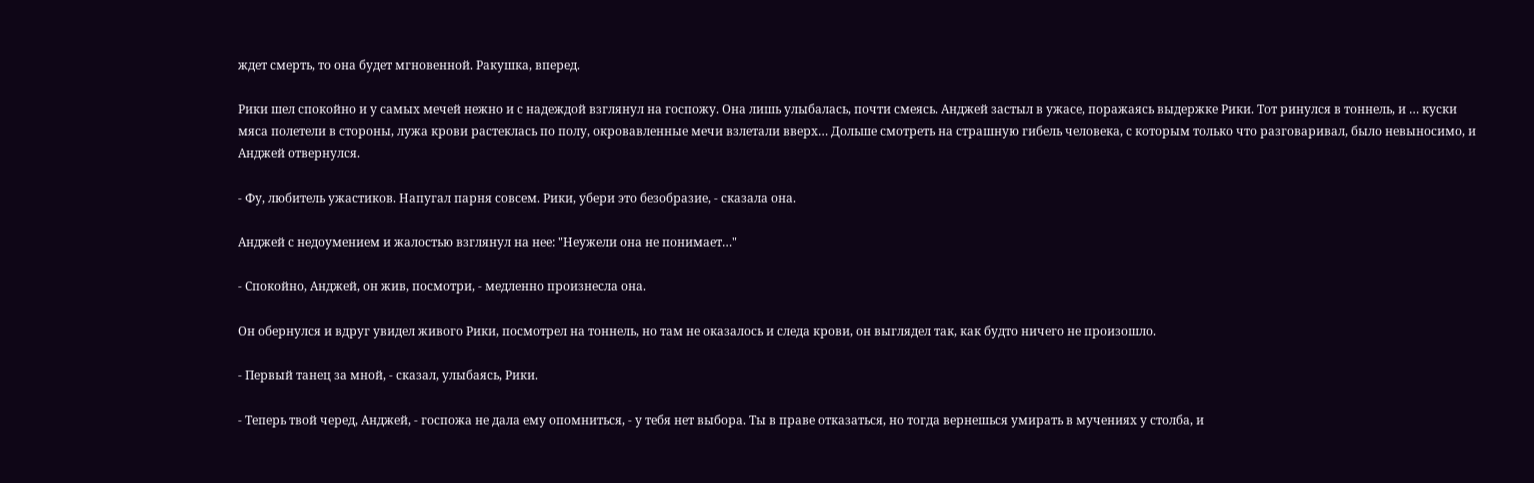ждет смерть, то она будет мгновенной. Ракушка, вперед.

Рики шел спокойно и у самых мечей нежно и с надеждой взглянул на госпожу. Она лишь улыбалась, почти смеясь. Анджей застыл в ужасе, поражаясь выдержке Рики. Тот ринулся в тоннель, и … куски мяса полетели в стороны, лужа крови растеклась по полу, окровавленные мечи взлетали вверх… Дольше смотреть на страшную гибель человека, с которым только что разговаривал, было невыносимо, и Анджей отвернулся.

- Фу, любитель ужастиков. Напугал парня совсем. Рики, убери это безобразие, - сказала она.

Анджей с недоумением и жалостью взглянул на нее: "Неужели она не понимает…"

- Спокойно, Анджей, он жив, посмотри, - медленно произнесла она.

Он обернулся и вдруг увидел живого Рики, посмотрел на тоннель, но там не оказалось и следа крови, он выглядел так, как будто ничего не произошло.

- Первый танец за мной, - сказал, улыбаясь, Рики.

- Теперь твой черед, Анджей, - госпожа не дала ему опомниться, - у тебя нет выбора. Ты в праве отказаться, но тогда вернешься умирать в мучениях у столба, и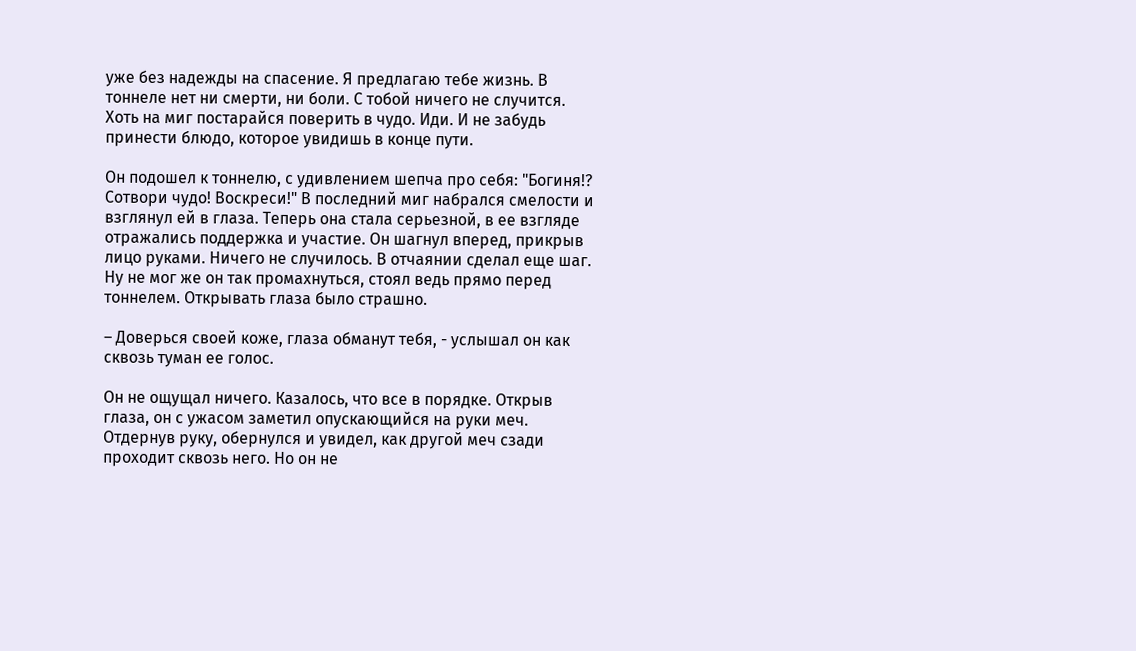уже без надежды на спасение. Я предлагаю тебе жизнь. В тоннеле нет ни смерти, ни боли. С тобой ничего не случится. Хоть на миг постарайся поверить в чудо. Иди. И не забудь принести блюдо, которое увидишь в конце пути.

Он подошел к тоннелю, с удивлением шепча про себя: "Богиня!? Сотвори чудо! Воскреси!" В последний миг набрался смелости и взглянул ей в глаза. Теперь она стала серьезной, в ее взгляде отражались поддержка и участие. Он шагнул вперед, прикрыв лицо руками. Ничего не случилось. В отчаянии сделал еще шаг. Ну не мог же он так промахнуться, стоял ведь прямо перед тоннелем. Открывать глаза было страшно.

– Доверься своей коже, глаза обманут тебя, - услышал он как сквозь туман ее голос.

Он не ощущал ничего. Казалось, что все в порядке. Открыв глаза, он с ужасом заметил опускающийся на руки меч. Отдернув руку, обернулся и увидел, как другой меч сзади проходит сквозь него. Но он не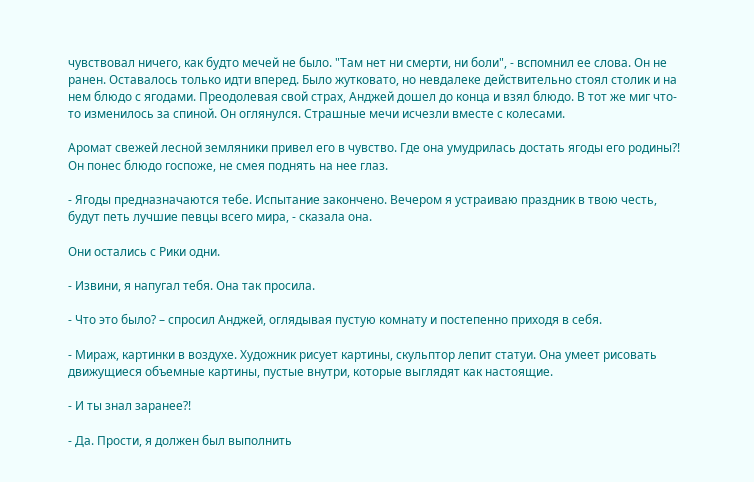чувствовал ничего, как будто мечей не было. "Там нет ни смерти, ни боли", - вспомнил ее слова. Он не ранен. Оставалось только идти вперед. Было жутковато, но невдалеке действительно стоял столик и на нем блюдо с ягодами. Преодолевая свой страх, Анджей дошел до конца и взял блюдо. В тот же миг что-то изменилось за спиной. Он оглянулся. Страшные мечи исчезли вместе с колесами.

Аромат свежей лесной земляники привел его в чувство. Где она умудрилась достать ягоды его родины?! Он понес блюдо госпоже, не смея поднять на нее глаз.

- Ягоды предназначаются тебе. Испытание закончено. Вечером я устраиваю праздник в твою честь, будут петь лучшие певцы всего мира, - сказала она.

Они остались с Рики одни.

- Извини, я напугал тебя. Она так просила.

- Что это было? – спросил Анджей, оглядывая пустую комнату и постепенно приходя в себя.

- Мираж, картинки в воздухе. Художник рисует картины, скульптор лепит статуи. Она умеет рисовать движущиеся объемные картины, пустые внутри, которые выглядят как настоящие.

- И ты знал заранее?!

- Да. Прости, я должен был выполнить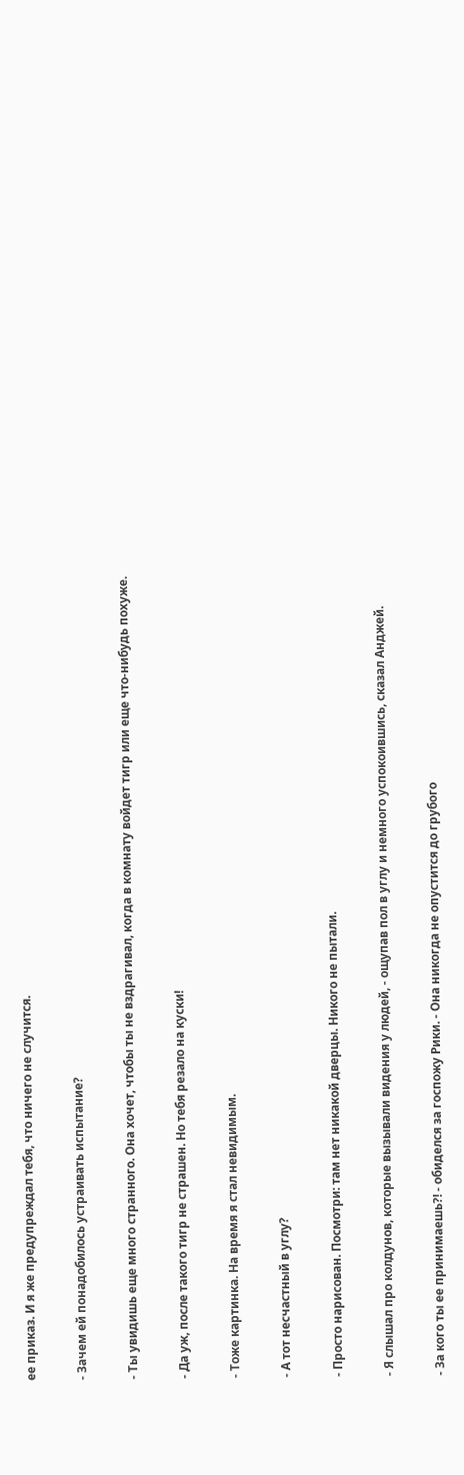ее приказ. И я же предупреждал тебя, что ничего не случится.

- Зачем ей понадобилось устраивать испытание?

- Ты увидишь еще много странного. Она хочет, чтобы ты не вздрагивал, когда в комнату войдет тигр или еще что-нибудь похуже.

- Да уж, после такого тигр не страшен. Но тебя резало на куски!

- Тоже картинка. На время я стал невидимым.

- А тот несчастный в углу?

- Просто нарисован. Посмотри: там нет никакой дверцы. Никого не пытали.

- Я слышал про колдунов, которые вызывали видения у людей, - ощупав пол в углу и немного успокоившись, сказал Анджей.

- За кого ты ее принимаешь?! - обиделся за госпожу Рики. - Она никогда не опустится до грубого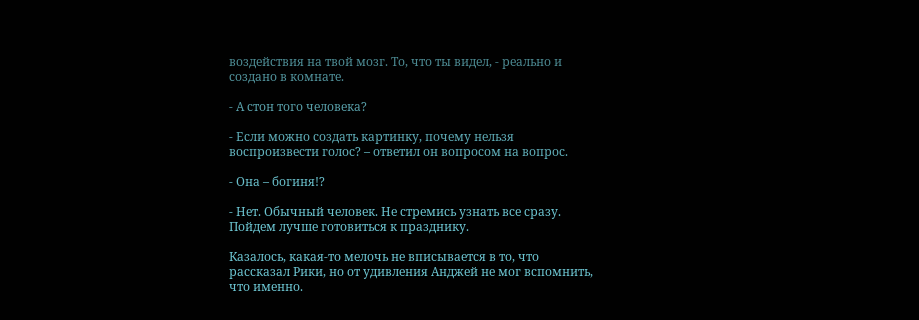воздействия на твой мозг. То, что ты видел, - реально и создано в комнате.

- А стон того человека?

- Если можно создать картинку, почему нельзя воспроизвести голос? – ответил он вопросом на вопрос.

- Она – богиня!?

- Нет. Обычный человек. Не стремись узнать все сразу. Пойдем лучше готовиться к празднику.

Казалось, какая-то мелочь не вписывается в то, что рассказал Рики, но от удивления Анджей не мог вспомнить, что именно.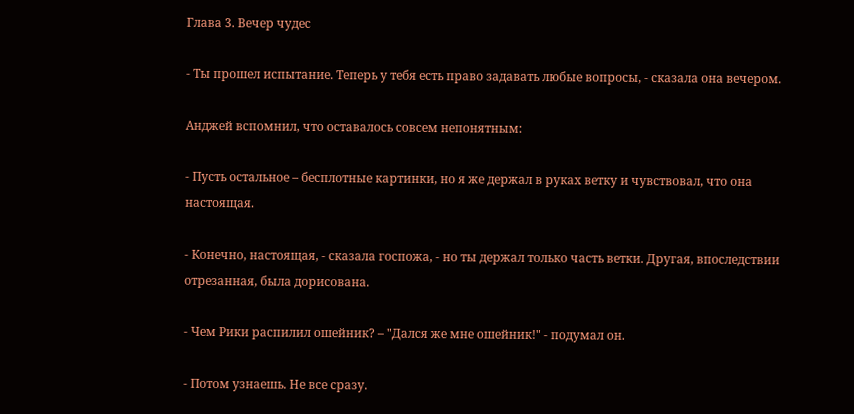Глава 3. Вечер чудес

- Ты прошел испытание. Теперь у тебя есть право задавать любые вопросы, - сказала она вечером.

Анджей вспомнил, что оставалось совсем непонятным:

- Пусть остальное – бесплотные картинки, но я же держал в руках ветку и чувствовал, что она настоящая.

- Конечно, настоящая, - сказала госпожа, - но ты держал только часть ветки. Другая, впоследствии отрезанная, была дорисована.

- Чем Рики распилил ошейник? – "Дался же мне ошейник!" - подумал он.

- Потом узнаешь. Не все сразу.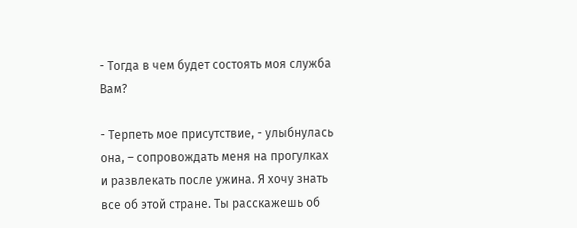- Тогда в чем будет состоять моя служба Вам?

- Терпеть мое присутствие, - улыбнулась она, – сопровождать меня на прогулках и развлекать после ужина. Я хочу знать все об этой стране. Ты расскажешь об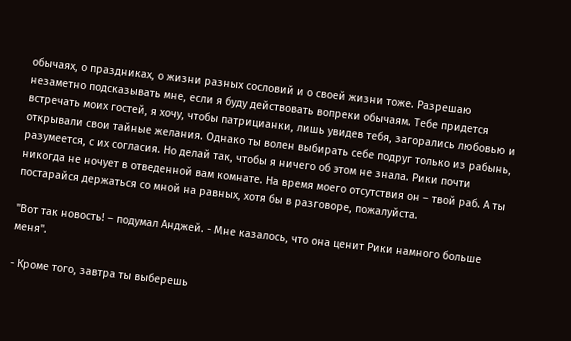обычаях, о праздниках, о жизни разных сословий и о своей жизни тоже. Разрешаю незаметно подсказывать мне, если я буду действовать вопреки обычаям. Тебе придется встречать моих гостей, я хочу, чтобы патрицианки, лишь увидев тебя, загорались любовью и открывали свои тайные желания. Однако ты волен выбирать себе подруг только из рабынь, разумеется, с их согласия. Но делай так, чтобы я ничего об этом не знала. Рики почти никогда не ночует в отведенной вам комнате. На время моего отсутствия он – твой раб. А ты постарайся держаться со мной на равных, хотя бы в разговоре, пожалуйста.

"Вот так новость! – подумал Анджей. - Мне казалось, что она ценит Рики намного больше меня".

- Кроме того, завтра ты выберешь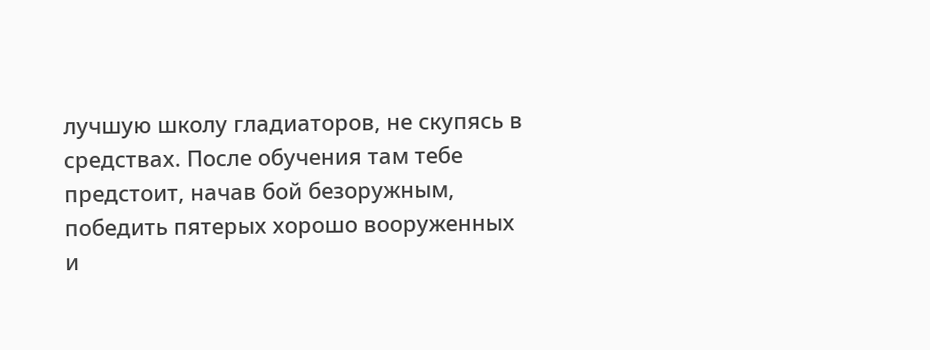лучшую школу гладиаторов, не скупясь в средствах. После обучения там тебе предстоит, начав бой безоружным, победить пятерых хорошо вооруженных и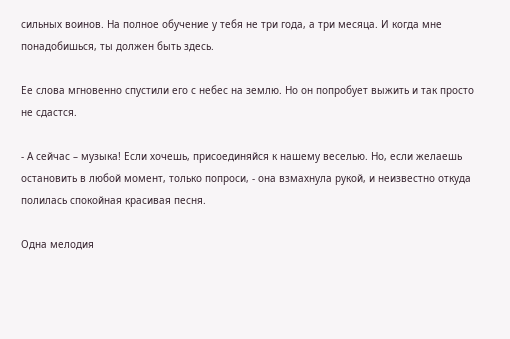сильных воинов. На полное обучение у тебя не три года, а три месяца. И когда мне понадобишься, ты должен быть здесь.

Ее слова мгновенно спустили его с небес на землю. Но он попробует выжить и так просто не сдастся.

- А сейчас – музыка! Если хочешь, присоединяйся к нашему веселью. Но, если желаешь остановить в любой момент, только попроси, - она взмахнула рукой, и неизвестно откуда полилась спокойная красивая песня.

Одна мелодия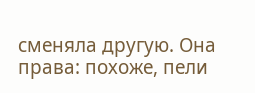сменяла другую. Она права: похоже, пели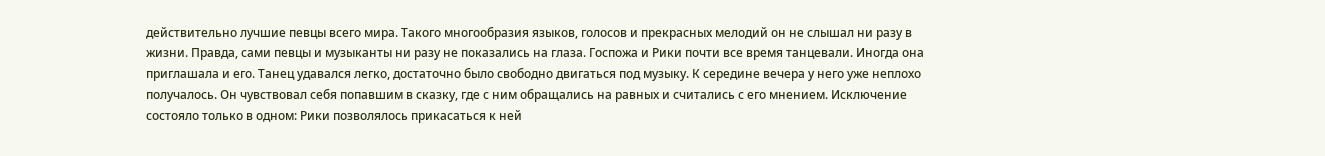действительно лучшие певцы всего мира. Такого многообразия языков, голосов и прекрасных мелодий он не слышал ни разу в жизни. Правда, сами певцы и музыканты ни разу не показались на глаза. Госпожа и Рики почти все время танцевали. Иногда она приглашала и его. Танец удавался легко, достаточно было свободно двигаться под музыку. К середине вечера у него уже неплохо получалось. Он чувствовал себя попавшим в сказку, где с ним обращались на равных и считались с его мнением. Исключение состояло только в одном: Рики позволялось прикасаться к ней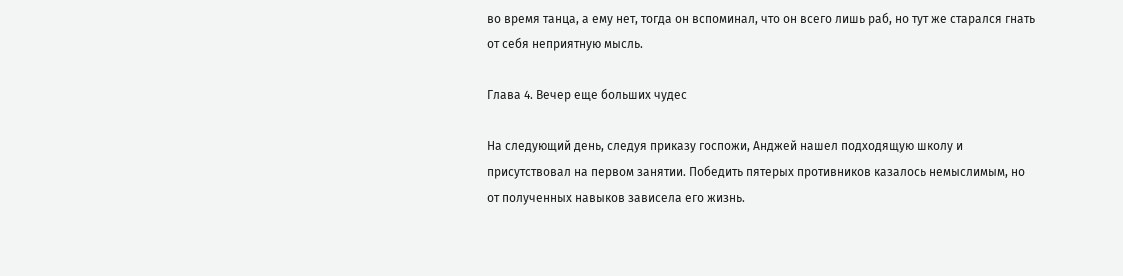во время танца, а ему нет, тогда он вспоминал, что он всего лишь раб, но тут же старался гнать от себя неприятную мысль.

Глава 4. Вечер еще больших чудес

На следующий день, следуя приказу госпожи, Анджей нашел подходящую школу и присутствовал на первом занятии. Победить пятерых противников казалось немыслимым, но от полученных навыков зависела его жизнь.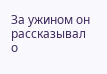За ужином он рассказывал о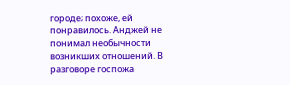городе; похоже, ей понравилось. Анджей не понимал необычности возникших отношений. В разговоре госпожа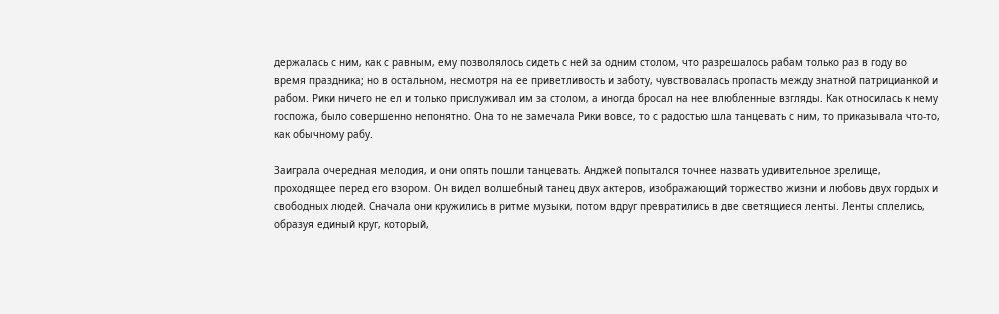держалась с ним, как с равным, ему позволялось сидеть с ней за одним столом, что разрешалось рабам только раз в году во время праздника; но в остальном, несмотря на ее приветливость и заботу, чувствовалась пропасть между знатной патрицианкой и рабом. Рики ничего не ел и только прислуживал им за столом, а иногда бросал на нее влюбленные взгляды. Как относилась к нему госпожа, было совершенно непонятно. Она то не замечала Рики вовсе, то с радостью шла танцевать с ним, то приказывала что-то, как обычному рабу.

Заиграла очередная мелодия, и они опять пошли танцевать. Анджей попытался точнее назвать удивительное зрелище, проходящее перед его взором. Он видел волшебный танец двух актеров, изображающий торжество жизни и любовь двух гордых и свободных людей. Сначала они кружились в ритме музыки, потом вдруг превратились в две светящиеся ленты. Ленты сплелись, образуя единый круг, который,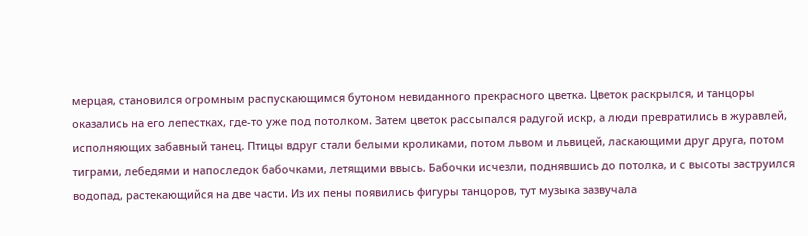мерцая, становился огромным распускающимся бутоном невиданного прекрасного цветка. Цветок раскрылся, и танцоры оказались на его лепестках, где-то уже под потолком. Затем цветок рассыпался радугой искр, а люди превратились в журавлей, исполняющих забавный танец. Птицы вдруг стали белыми кроликами, потом львом и львицей, ласкающими друг друга, потом тиграми, лебедями и напоследок бабочками, летящими ввысь. Бабочки исчезли, поднявшись до потолка, и с высоты заструился водопад, растекающийся на две части. Из их пены появились фигуры танцоров, тут музыка зазвучала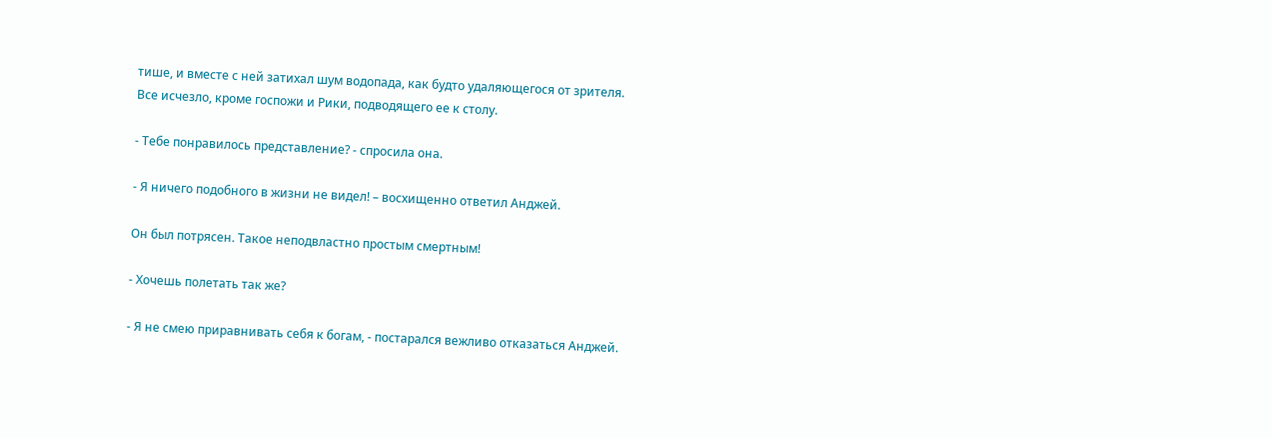тише, и вместе с ней затихал шум водопада, как будто удаляющегося от зрителя. Все исчезло, кроме госпожи и Рики, подводящего ее к столу.

- Тебе понравилось представление? - спросила она.

- Я ничего подобного в жизни не видел! – восхищенно ответил Анджей.

Он был потрясен. Такое неподвластно простым смертным!

- Хочешь полетать так же?

- Я не смею приравнивать себя к богам, - постарался вежливо отказаться Анджей.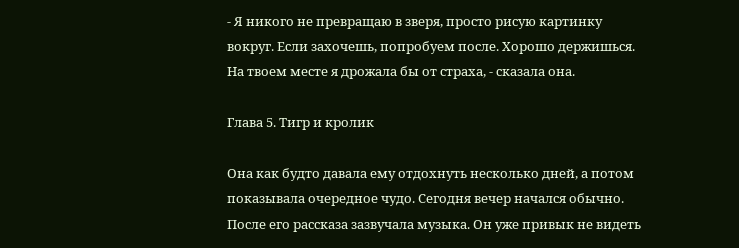- Я никого не превращаю в зверя, просто рисую картинку вокруг. Если захочешь, попробуем после. Хорошо держишься. На твоем месте я дрожала бы от страха, - сказала она.

Глава 5. Тигр и кролик

Она как будто давала ему отдохнуть несколько дней, а потом показывала очередное чудо. Сегодня вечер начался обычно. После его рассказа зазвучала музыка. Он уже привык не видеть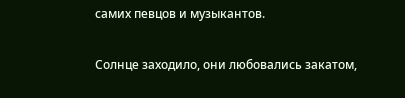самих певцов и музыкантов.

Солнце заходило, они любовались закатом,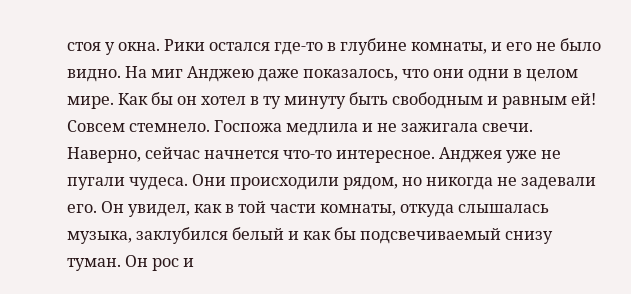стоя у окна. Рики остался где-то в глубине комнаты, и его не было видно. На миг Анджею даже показалось, что они одни в целом мире. Как бы он хотел в ту минуту быть свободным и равным ей! Совсем стемнело. Госпожа медлила и не зажигала свечи. Наверно, сейчас начнется что-то интересное. Анджея уже не пугали чудеса. Они происходили рядом, но никогда не задевали его. Он увидел, как в той части комнаты, откуда слышалась музыка, заклубился белый и как бы подсвечиваемый снизу туман. Он рос и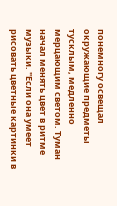понемногу освещал окружающие предметы тусклым, медленно мерцающим светом. Туман начал менять цвет в ритме музыки. "Если она умеет рисовать цветные картинки в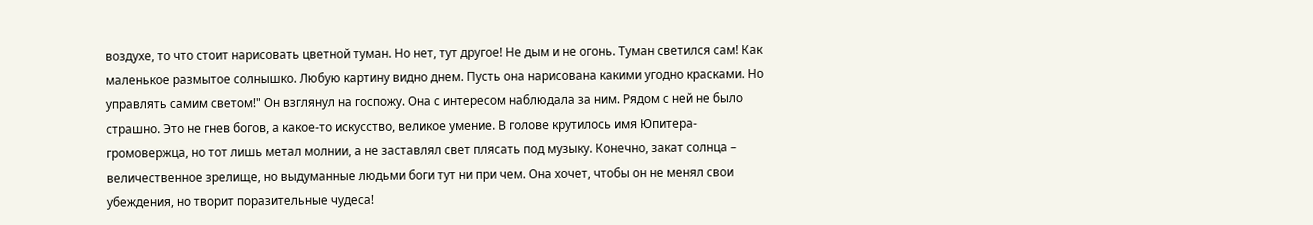воздухе, то что стоит нарисовать цветной туман. Но нет, тут другое! Не дым и не огонь. Туман светился сам! Как маленькое размытое солнышко. Любую картину видно днем. Пусть она нарисована какими угодно красками. Но управлять самим светом!" Он взглянул на госпожу. Она с интересом наблюдала за ним. Рядом с ней не было страшно. Это не гнев богов, а какое-то искусство, великое умение. В голове крутилось имя Юпитера-громовержца, но тот лишь метал молнии, а не заставлял свет плясать под музыку. Конечно, закат солнца – величественное зрелище, но выдуманные людьми боги тут ни при чем. Она хочет, чтобы он не менял свои убеждения, но творит поразительные чудеса!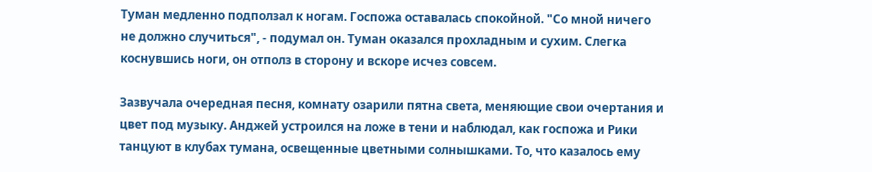Туман медленно подползал к ногам. Госпожа оставалась спокойной. "Со мной ничего не должно случиться", - подумал он. Туман оказался прохладным и сухим. Слегка коснувшись ноги, он отполз в сторону и вскоре исчез совсем.

Зазвучала очередная песня, комнату озарили пятна света, меняющие свои очертания и цвет под музыку. Анджей устроился на ложе в тени и наблюдал, как госпожа и Рики танцуют в клубах тумана, освещенные цветными солнышками. То, что казалось ему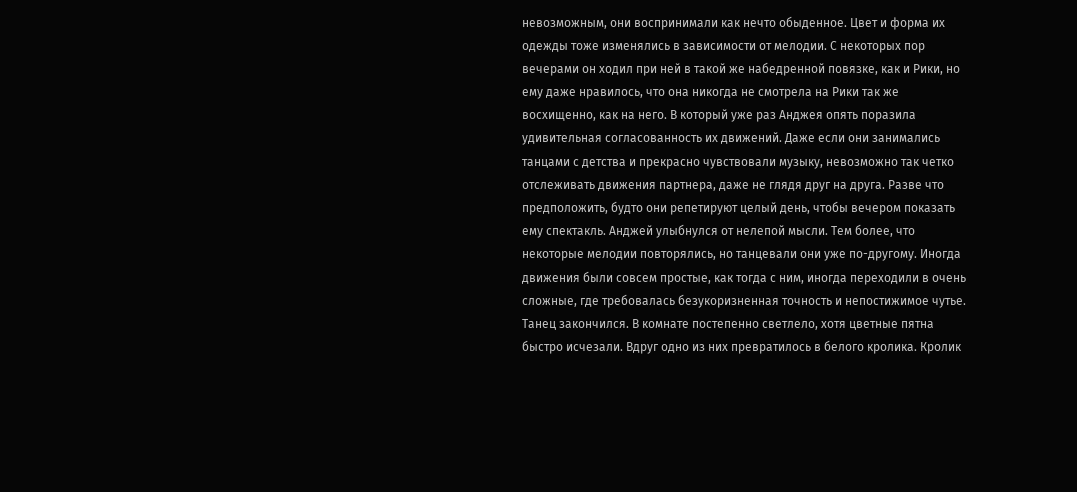невозможным, они воспринимали как нечто обыденное. Цвет и форма их одежды тоже изменялись в зависимости от мелодии. С некоторых пор вечерами он ходил при ней в такой же набедренной повязке, как и Рики, но ему даже нравилось, что она никогда не смотрела на Рики так же восхищенно, как на него. В который уже раз Анджея опять поразила удивительная согласованность их движений. Даже если они занимались танцами с детства и прекрасно чувствовали музыку, невозможно так четко отслеживать движения партнера, даже не глядя друг на друга. Разве что предположить, будто они репетируют целый день, чтобы вечером показать ему спектакль. Анджей улыбнулся от нелепой мысли. Тем более, что некоторые мелодии повторялись, но танцевали они уже по-другому. Иногда движения были совсем простые, как тогда с ним, иногда переходили в очень сложные, где требовалась безукоризненная точность и непостижимое чутье. Танец закончился. В комнате постепенно светлело, хотя цветные пятна быстро исчезали. Вдруг одно из них превратилось в белого кролика. Кролик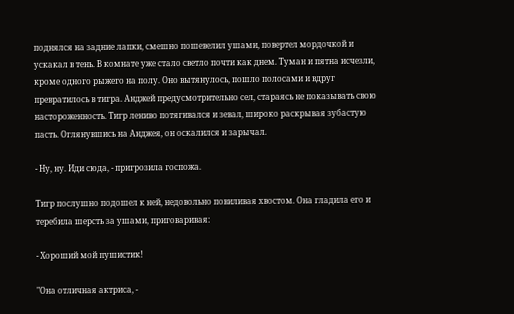поднялся на задние лапки, смешно пошевелил ушами, повертел мордочкой и ускакал в тень. В комнате уже стало светло почти как днем. Туман и пятна исчезли, кроме одного рыжего на полу. Оно вытянулось, пошло полосами и вдруг превратилось в тигра. Анджей предусмотрительно сел, стараясь не показывать свою настороженность. Тигр лениво потягивался и зевал, широко раскрывая зубастую пасть. Оглянувшись на Анджея, он оскалился и зарычал.

- Ну, ну. Иди сюда, - пригрозила госпожа.

Тигр послушно подошел к ней, недовольно повиливая хвостом. Она гладила его и теребила шерсть за ушами, приговаривая:

- Хороший мой пушистик!

"Она отличная актриса, -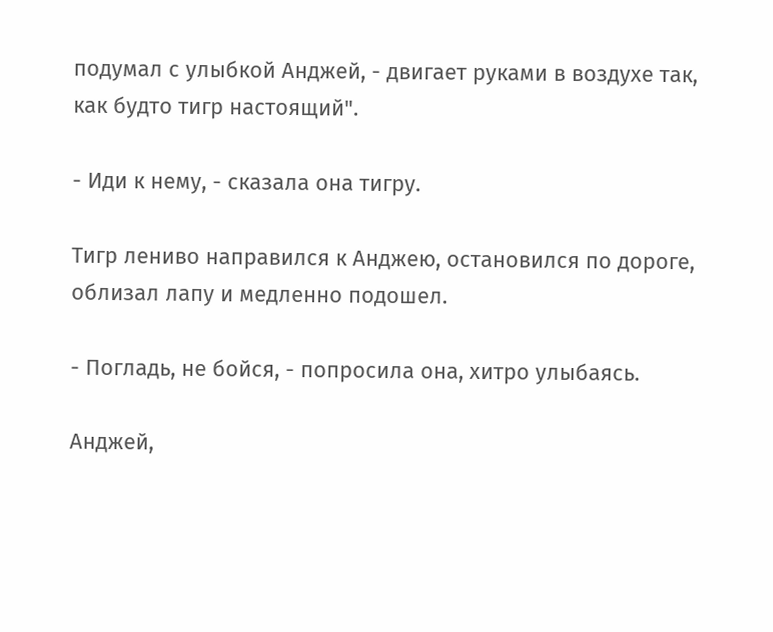подумал с улыбкой Анджей, - двигает руками в воздухе так, как будто тигр настоящий".

- Иди к нему, - сказала она тигру.

Тигр лениво направился к Анджею, остановился по дороге, облизал лапу и медленно подошел.

- Погладь, не бойся, - попросила она, хитро улыбаясь.

Анджей,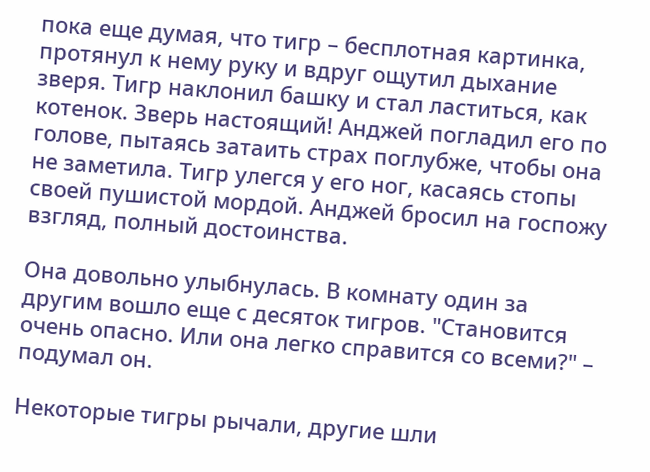пока еще думая, что тигр – бесплотная картинка, протянул к нему руку и вдруг ощутил дыхание зверя. Тигр наклонил башку и стал ластиться, как котенок. Зверь настоящий! Анджей погладил его по голове, пытаясь затаить страх поглубже, чтобы она не заметила. Тигр улегся у его ног, касаясь стопы своей пушистой мордой. Анджей бросил на госпожу взгляд, полный достоинства.

Она довольно улыбнулась. В комнату один за другим вошло еще с десяток тигров. "Становится очень опасно. Или она легко справится со всеми?" – подумал он.

Некоторые тигры рычали, другие шли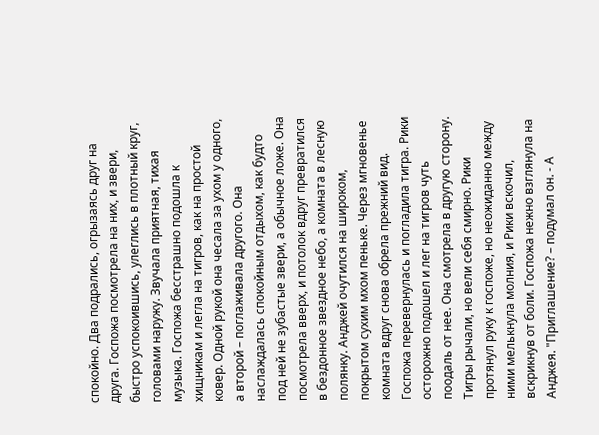спокойно. Два подрались, огрызаясь друг на друга. Госпожа посмотрела на них, и звери, быстро успокоившись, улеглись в плотный круг, головами наружу. Звучала приятная, тихая музыка. Госпожа бесстрашно подошла к хищникам и легла на тигров, как на простой ковер. Одной рукой она чесала за ухом у одного, а второй – поглаживала другого. Она наслаждалась спокойным отдыхом, как будто под ней не зубастые звери, а обычное ложе. Она посмотрела вверх, и потолок вдруг превратился в бездонное звездное небо, а комната в лесную полянку. Анджей очутился на широком, покрытом сухим мхом пеньке. Через мгновенье комната вдруг снова обрела прежний вид. Госпожа перевернулась и погладила тигра. Рики осторожно подошел и лег на тигров чуть поодаль от нее. Она смотрела в другую сторону. Тигры рычали, но вели себя смирно. Рики протянул руку к госпоже, но неожиданно между ними мелькнула молния, и Рики вскочил, вскрикнув от боли. Госпожа нежно взглянула на Анджея. "Приглашение? – подумал он. - А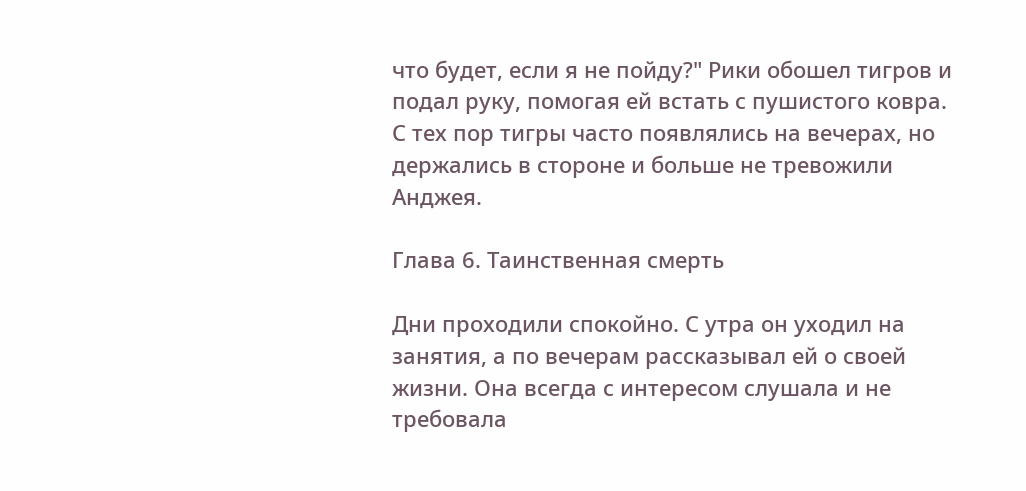что будет, если я не пойду?" Рики обошел тигров и подал руку, помогая ей встать с пушистого ковра. С тех пор тигры часто появлялись на вечерах, но держались в стороне и больше не тревожили Анджея.

Глава 6. Таинственная смерть

Дни проходили спокойно. С утра он уходил на занятия, а по вечерам рассказывал ей о своей жизни. Она всегда с интересом слушала и не требовала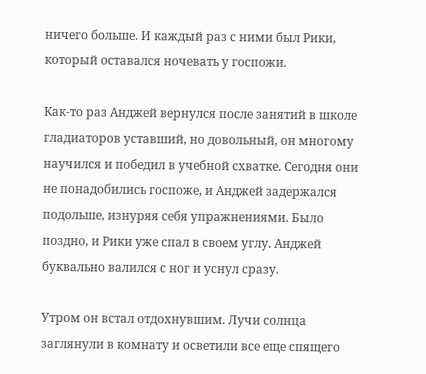ничего больше. И каждый раз с ними был Рики, который оставался ночевать у госпожи.

Как-то раз Анджей вернулся после занятий в школе гладиаторов уставший, но довольный, он многому научился и победил в учебной схватке. Сегодня они не понадобились госпоже, и Анджей задержался подольше, изнуряя себя упражнениями. Было поздно, и Рики уже спал в своем углу. Анджей буквально валился с ног и уснул сразу.

Утром он встал отдохнувшим. Лучи солнца заглянули в комнату и осветили все еще спящего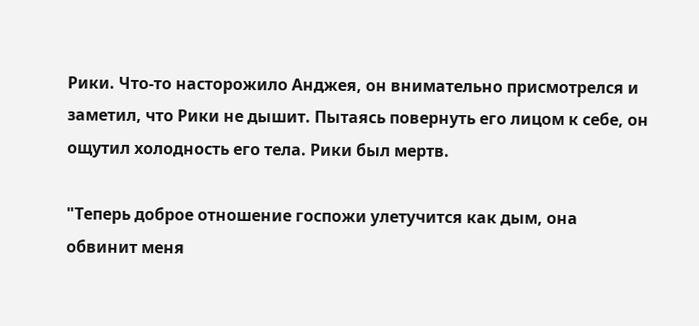Рики. Что-то насторожило Анджея, он внимательно присмотрелся и заметил, что Рики не дышит. Пытаясь повернуть его лицом к себе, он ощутил холодность его тела. Рики был мертв.

"Теперь доброе отношение госпожи улетучится как дым, она обвинит меня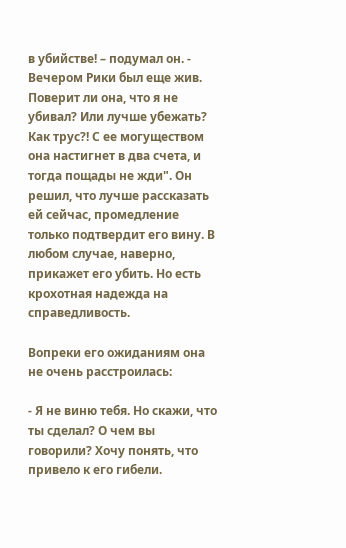в убийстве! – подумал он. - Вечером Рики был еще жив. Поверит ли она, что я не убивал? Или лучше убежать? Как трус?! С ее могуществом она настигнет в два счета, и тогда пощады не жди". Он решил, что лучше рассказать ей сейчас, промедление только подтвердит его вину. В любом случае, наверно, прикажет его убить. Но есть крохотная надежда на справедливость.

Вопреки его ожиданиям она не очень расстроилась:

- Я не виню тебя. Но скажи, что ты сделал? О чем вы говорили? Хочу понять, что привело к его гибели.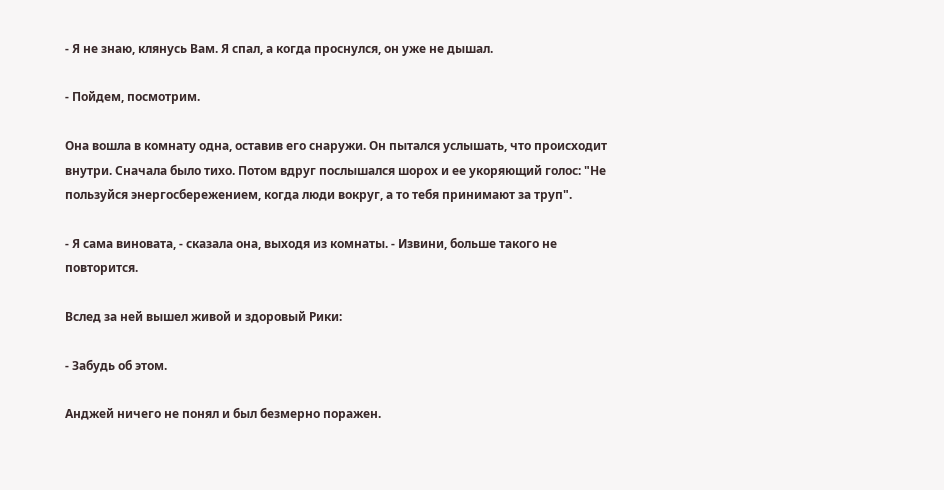- Я не знаю, клянусь Вам. Я спал, а когда проснулся, он уже не дышал.

- Пойдем, посмотрим.

Она вошла в комнату одна, оставив его снаружи. Он пытался услышать, что происходит внутри. Сначала было тихо. Потом вдруг послышался шорох и ее укоряющий голос: "Не пользуйся энергосбережением, когда люди вокруг, а то тебя принимают за труп".

- Я сама виновата, - сказала она, выходя из комнаты. - Извини, больше такого не повторится.

Вслед за ней вышел живой и здоровый Рики:

- Забудь об этом.

Анджей ничего не понял и был безмерно поражен.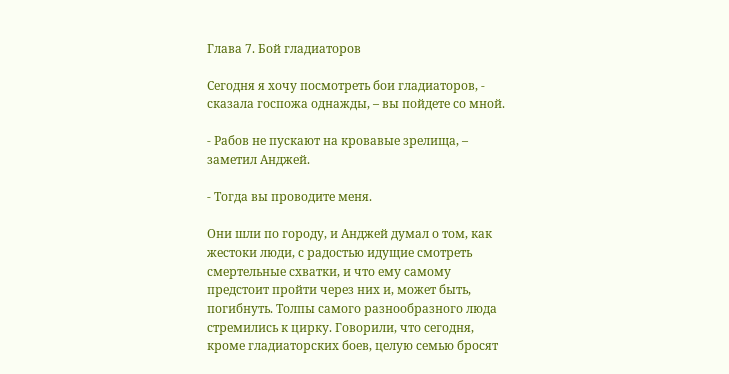Глава 7. Бой гладиаторов

Сегодня я хочу посмотреть бои гладиаторов, - сказала госпожа однажды, – вы пойдете со мной.

- Рабов не пускают на кровавые зрелища, – заметил Анджей.

- Тогда вы проводите меня.

Они шли по городу, и Анджей думал о том, как жестоки люди, с радостью идущие смотреть смертельные схватки, и что ему самому предстоит пройти через них и, может быть, погибнуть. Толпы самого разнообразного люда стремились к цирку. Говорили, что сегодня, кроме гладиаторских боев, целую семью бросят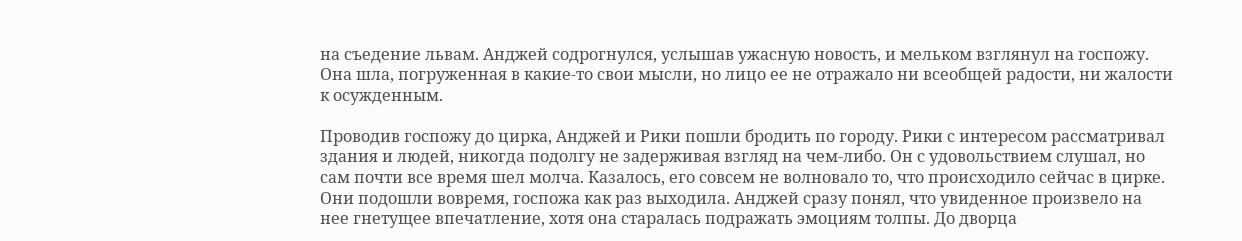на съедение львам. Анджей содрогнулся, услышав ужасную новость, и мельком взглянул на госпожу. Она шла, погруженная в какие-то свои мысли, но лицо ее не отражало ни всеобщей радости, ни жалости к осужденным.

Проводив госпожу до цирка, Анджей и Рики пошли бродить по городу. Рики с интересом рассматривал здания и людей, никогда подолгу не задерживая взгляд на чем-либо. Он с удовольствием слушал, но сам почти все время шел молча. Казалось, его совсем не волновало то, что происходило сейчас в цирке. Они подошли вовремя, госпожа как раз выходила. Анджей сразу понял, что увиденное произвело на нее гнетущее впечатление, хотя она старалась подражать эмоциям толпы. До дворца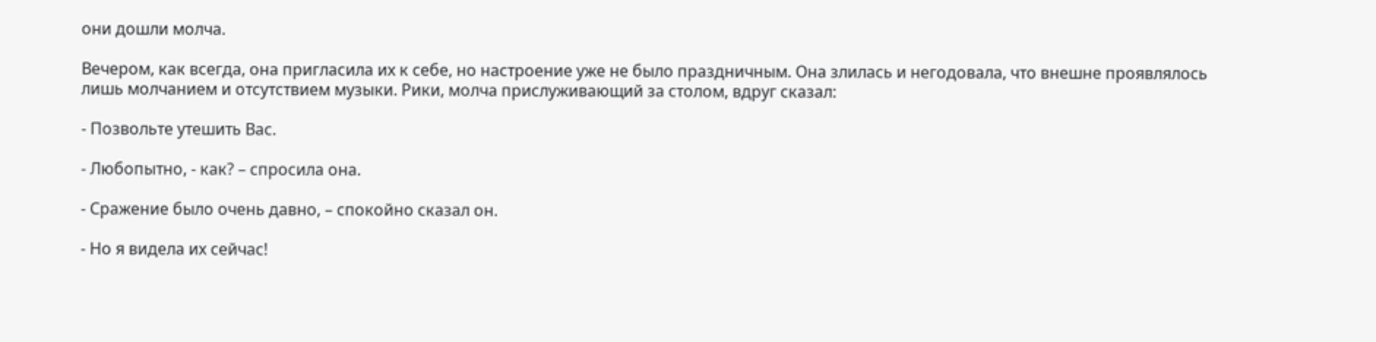они дошли молча.

Вечером, как всегда, она пригласила их к себе, но настроение уже не было праздничным. Она злилась и негодовала, что внешне проявлялось лишь молчанием и отсутствием музыки. Рики, молча прислуживающий за столом, вдруг сказал:

- Позвольте утешить Вас.

- Любопытно, - как? – спросила она.

- Сражение было очень давно, – спокойно сказал он.

- Но я видела их сейчас!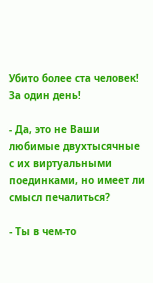Убито более ста человек! За один день!

- Да, это не Ваши любимые двухтысячные с их виртуальными поединками, но имеет ли смысл печалиться?

- Ты в чем-то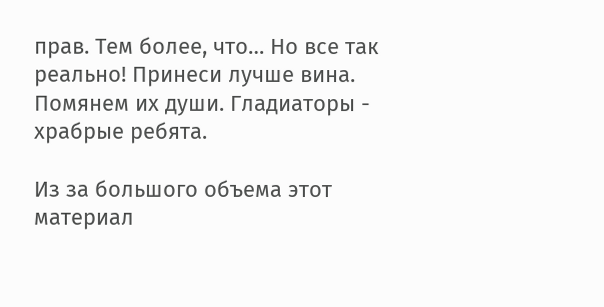прав. Тем более, что… Но все так реально! Принеси лучше вина. Помянем их души. Гладиаторы - храбрые ребята.

Из за большого объема этот материал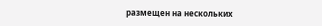размещен на нескольких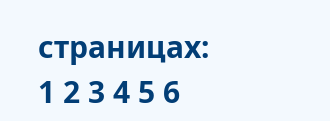страницах:
1 2 3 4 5 6